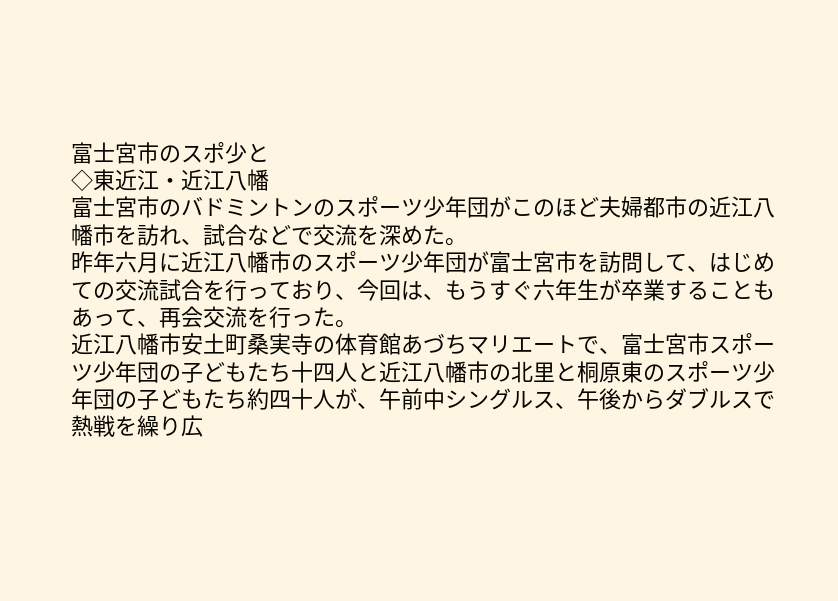富士宮市のスポ少と
◇東近江・近江八幡
富士宮市のバドミントンのスポーツ少年団がこのほど夫婦都市の近江八幡市を訪れ、試合などで交流を深めた。
昨年六月に近江八幡市のスポーツ少年団が富士宮市を訪問して、はじめての交流試合を行っており、今回は、もうすぐ六年生が卒業することもあって、再会交流を行った。
近江八幡市安土町桑実寺の体育館あづちマリエートで、富士宮市スポーツ少年団の子どもたち十四人と近江八幡市の北里と桐原東のスポーツ少年団の子どもたち約四十人が、午前中シングルス、午後からダブルスで熱戦を繰り広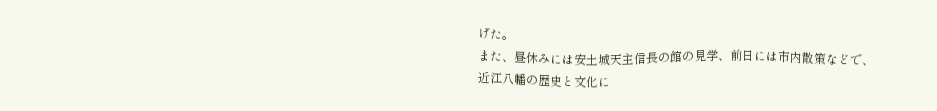げた。
また、昼休みには安土城天主信長の館の見学、前日には市内散策などで、近江八幡の歴史と文化に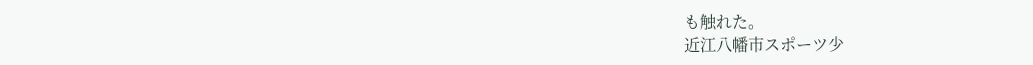も触れた。
近江八幡市スポーツ少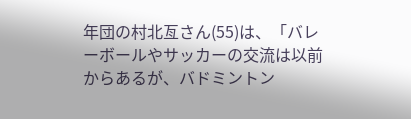年団の村北亙さん(55)は、「バレーボールやサッカーの交流は以前からあるが、バドミントン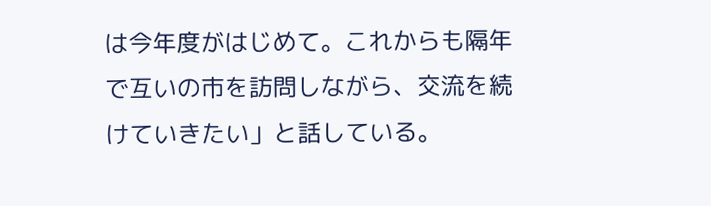は今年度がはじめて。これからも隔年で互いの市を訪問しながら、交流を続けていきたい」と話している。